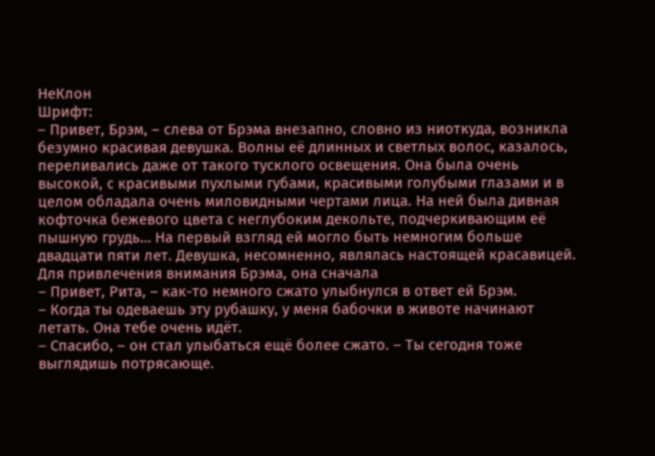НеКлон
Шрифт:
– Привет, Брэм, – слева от Брэма внезапно, словно из ниоткуда, возникла безумно красивая девушка. Волны её длинных и светлых волос, казалось, переливались даже от такого тусклого освещения. Она была очень высокой, с красивыми пухлыми губами, красивыми голубыми глазами и в целом обладала очень миловидными чертами лица. На ней была дивная кофточка бежевого цвета с неглубоким декольте, подчеркивающим её пышную грудь… На первый взгляд ей могло быть немногим больше двадцати пяти лет. Девушка, несомненно, являлась настоящей красавицей. Для привлечения внимания Брэма, она сначала
– Привет, Рита, – как-то немного сжато улыбнулся в ответ ей Брэм.
– Когда ты одеваешь эту рубашку, у меня бабочки в животе начинают летать. Она тебе очень идёт.
– Спасибо, – он стал улыбаться ещё более сжато. – Ты сегодня тоже выглядишь потрясающе.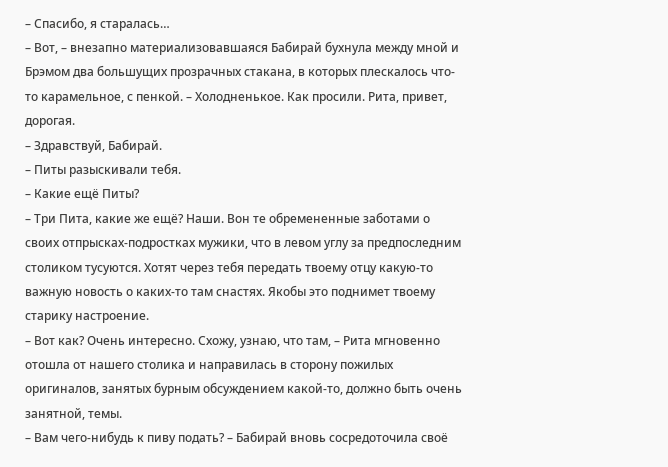– Спасибо, я старалась…
– Вот, – внезапно материализовавшаяся Бабирай бухнула между мной и Брэмом два большущих прозрачных стакана, в которых плескалось что-то карамельное, с пенкой. – Холодненькое. Как просили. Рита, привет, дорогая.
– Здравствуй, Бабирай.
– Питы разыскивали тебя.
– Какие ещё Питы?
– Три Пита, какие же ещё? Наши. Вон те обремененные заботами о своих отпрысках-подростках мужики, что в левом углу за предпоследним столиком тусуются. Хотят через тебя передать твоему отцу какую-то важную новость о каких-то там снастях. Якобы это поднимет твоему старику настроение.
– Вот как? Очень интересно. Схожу, узнаю, что там, – Рита мгновенно отошла от нашего столика и направилась в сторону пожилых оригиналов, занятых бурным обсуждением какой-то, должно быть очень занятной, темы.
– Вам чего-нибудь к пиву подать? – Бабирай вновь сосредоточила своё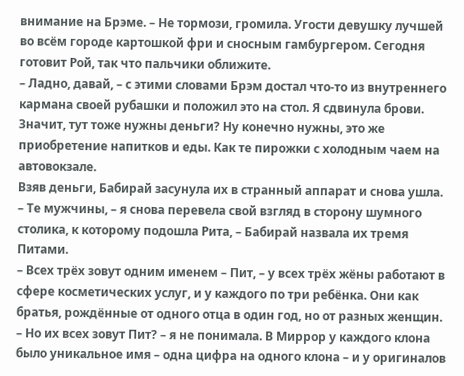внимание на Брэме. – Не тормози, громила. Угости девушку лучшей во всём городе картошкой фри и сносным гамбургером. Сегодня готовит Рой, так что пальчики оближите.
– Ладно, давай, – с этими словами Брэм достал что-то из внутреннего кармана своей рубашки и положил это на стол. Я сдвинула брови. Значит, тут тоже нужны деньги? Ну конечно нужны, это же приобретение напитков и еды. Как те пирожки с холодным чаем на автовокзале.
Взяв деньги, Бабирай засунула их в странный аппарат и снова ушла.
– Те мужчины, – я снова перевела свой взгляд в сторону шумного столика, к которому подошла Рита, – Бабирай назвала их тремя Питами.
– Всех трёх зовут одним именем – Пит, – у всех трёх жёны работают в сфере косметических услуг, и у каждого по три ребёнка. Они как братья, рождённые от одного отца в один год, но от разных женщин.
– Но их всех зовут Пит? – я не понимала. В Миррор у каждого клона было уникальное имя – одна цифра на одного клона – и у оригиналов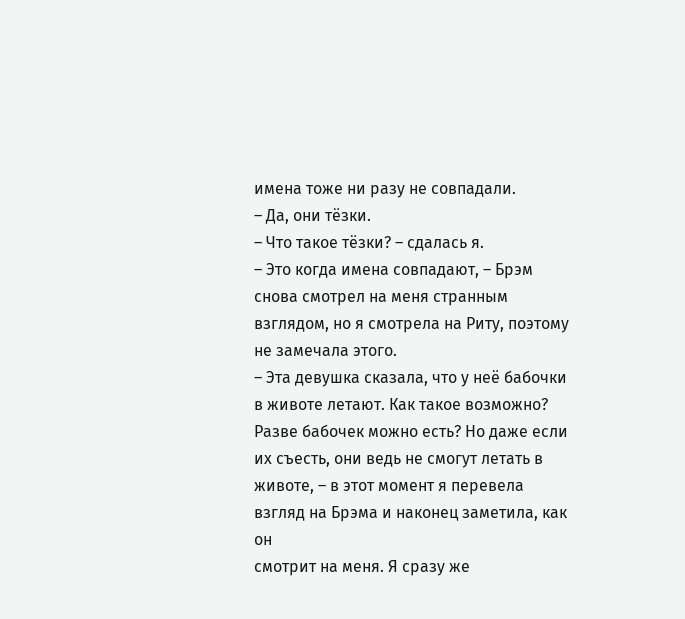имена тоже ни разу не совпадали.
– Да, они тёзки.
– Что такое тёзки? – сдалась я.
– Это когда имена совпадают, – Брэм снова смотрел на меня странным взглядом, но я смотрела на Риту, поэтому не замечала этого.
– Эта девушка сказала, что у неё бабочки в животе летают. Как такое возможно? Разве бабочек можно есть? Но даже если их съесть, они ведь не смогут летать в животе, – в этот момент я перевела взгляд на Брэма и наконец заметила, как он
смотрит на меня. Я сразу же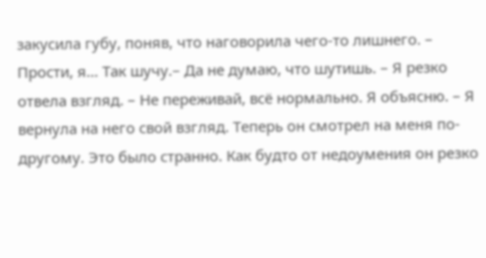закусила губу, поняв, что наговорила чего-то лишнего. – Прости, я… Так шучу.– Да не думаю, что шутишь. – Я резко отвела взгляд. – Не переживай, всё нормально. Я объясню. – Я вернула на него свой взгляд. Теперь он смотрел на меня по-другому. Это было странно. Как будто от недоумения он резко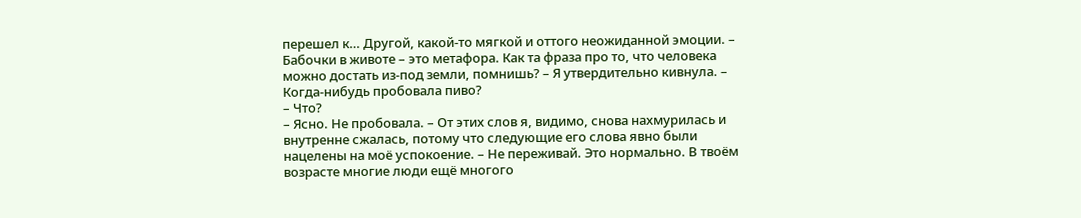перешел к… Другой, какой-то мягкой и оттого неожиданной эмоции. – Бабочки в животе – это метафора. Как та фраза про то, что человека можно достать из-под земли, помнишь? – Я утвердительно кивнула. – Когда-нибудь пробовала пиво?
– Что?
– Ясно. Не пробовала. – От этих слов я, видимо, снова нахмурилась и внутренне сжалась, потому что следующие его слова явно были нацелены на моё успокоение. – Не переживай. Это нормально. В твоём возрасте многие люди ещё многого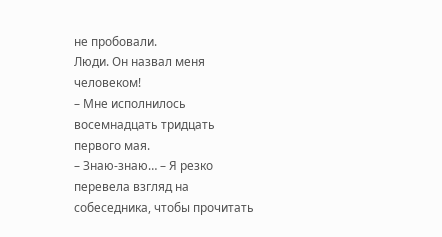не пробовали.
Люди. Он назвал меня человеком!
– Мне исполнилось восемнадцать тридцать первого мая.
– Знаю-знаю… – Я резко перевела взгляд на собеседника, чтобы прочитать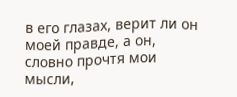в его глазах, верит ли он моей правде, а он, словно прочтя мои мысли,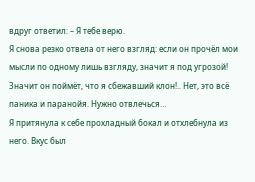вдруг ответил: – Я тебе верю.
Я снова резко отвела от него взгляд: если он прочёл мои мысли по одному лишь взгляду, значит я под угрозой! Значит он поймёт, что я сбежавший клон!.. Нет, это всё паника и паранойя. Нужно отвлечься…
Я притянула к себе прохладный бокал и отхлебнула из него. Вкус был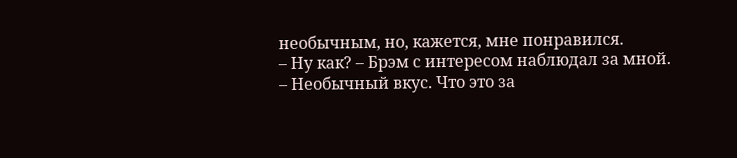необычным, но, кажется, мне понравился.
– Ну как? – Брэм с интересом наблюдал за мной.
– Необычный вкус. Что это за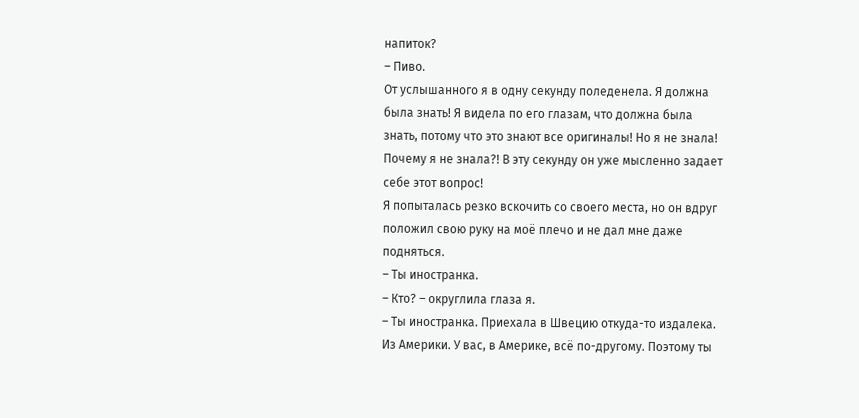напиток?
– Пиво.
От услышанного я в одну секунду поледенела. Я должна была знать! Я видела по его глазам, что должна была знать, потому что это знают все оригиналы! Но я не знала! Почему я не знала?! В эту секунду он уже мысленно задает себе этот вопрос!
Я попыталась резко вскочить со своего места, но он вдруг положил свою руку на моё плечо и не дал мне даже подняться.
– Ты иностранка.
– Кто? – округлила глаза я.
– Ты иностранка. Приехала в Швецию откуда-то издалека. Из Америки. У вас, в Америке, всё по-другому. Поэтому ты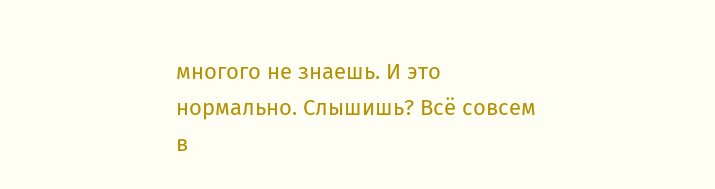многого не знаешь. И это нормально. Слышишь? Всё совсем в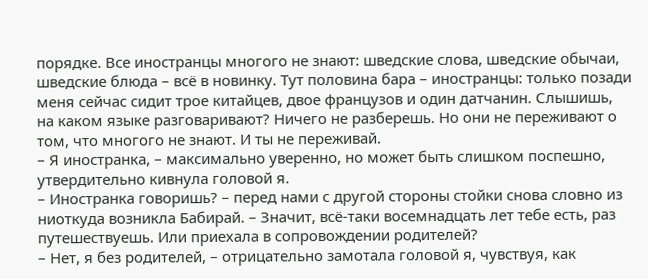порядке. Все иностранцы многого не знают: шведские слова, шведские обычаи, шведские блюда – всё в новинку. Тут половина бара – иностранцы: только позади меня сейчас сидит трое китайцев, двое французов и один датчанин. Слышишь, на каком языке разговаривают? Ничего не разберешь. Но они не переживают о том, что многого не знают. И ты не переживай.
– Я иностранка, – максимально уверенно, но может быть слишком поспешно, утвердительно кивнула головой я.
– Иностранка говоришь? – перед нами с другой стороны стойки снова словно из ниоткуда возникла Бабирай. – Значит, всё-таки восемнадцать лет тебе есть, раз путешествуешь. Или приехала в сопровождении родителей?
– Нет, я без родителей, – отрицательно замотала головой я, чувствуя, как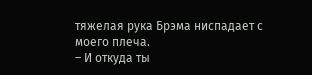тяжелая рука Брэма ниспадает с моего плеча.
– И откуда ты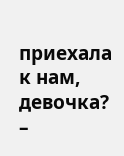приехала к нам, девочка?
–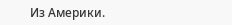Из Америки.